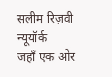सलीम रिज़वी
न्यूयॉर्क
जहाँ एक ओर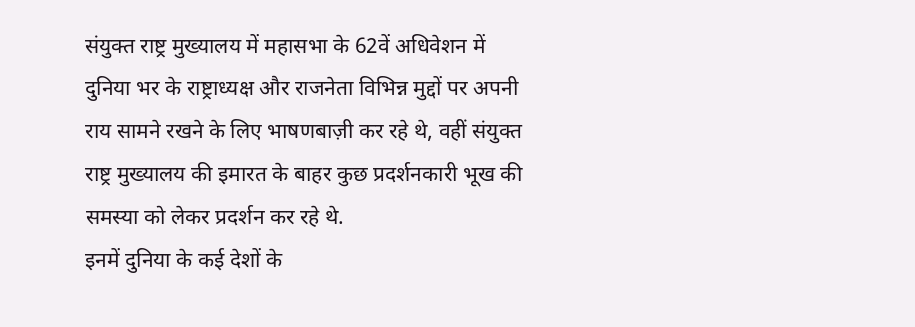संयुक्त राष्ट्र मुख्यालय में महासभा के 62वें अधिवेशन में दुनिया भर के राष्ट्राध्यक्ष और राजनेता विभिन्न मुद्दों पर अपनी राय सामने रखने के लिए भाषणबाज़ी कर रहे थे, वहीं संयुक्त राष्ट्र मुख्यालय की इमारत के बाहर कुछ प्रदर्शनकारी भूख की समस्या को लेकर प्रदर्शन कर रहे थे.
इनमें दुनिया के कई देशों के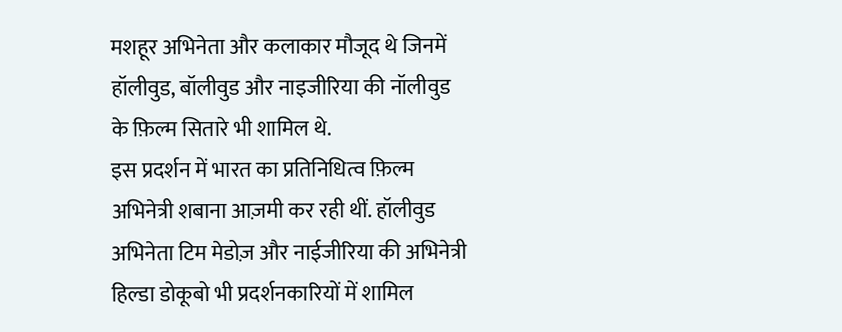मशहूर अभिनेता और कलाकार मौजूद थे जिनमें हॉलीवुड, बॉलीवुड और नाइजीरिया की नॉलीवुड के फ़िल्म सितारे भी शामिल थे.
इस प्रदर्शन में भारत का प्रतिनिधित्व फ़िल्म अभिनेत्री शबाना आज़मी कर रही थीं. हॉलीवुड अभिनेता टिम मेडोज़ और नाईजीरिया की अभिनेत्री हिल्डा डोकूबो भी प्रदर्शनकारियों में शामिल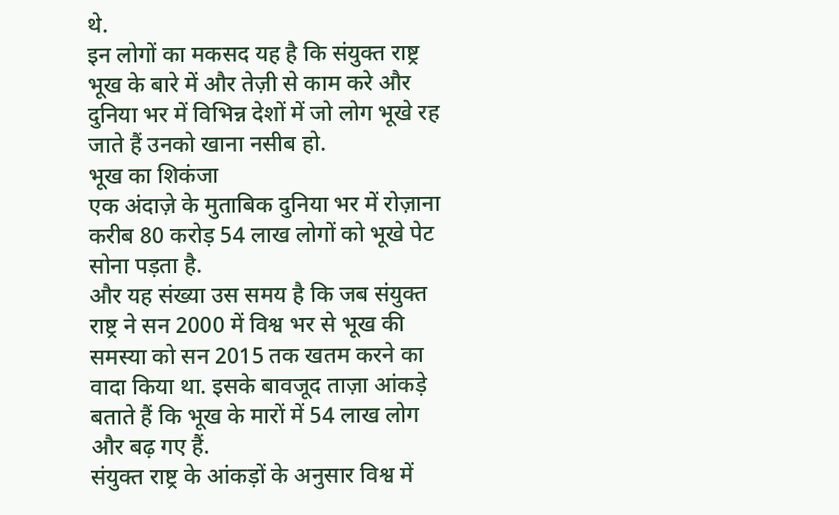थे.
इन लोगों का मकसद यह है कि संयुक्त राष्ट्र भूख के बारे में और तेज़ी से काम करे और दुनिया भर में विभिन्न देशों में जो लोग भूखे रह जाते हैं उनको खाना नसीब हो.
भूख का शिकंजा
एक अंदाज़े के मुताबिक दुनिया भर में रोज़ाना करीब 80 करोड़ 54 लाख लोगों को भूखे पेट सोना पड़ता है.
और यह संख्या उस समय है कि जब संयुक्त राष्ट्र ने सन 2000 में विश्व भर से भूख की समस्या को सन 2015 तक खतम करने का वादा किया था. इसके बावजूद ताज़ा आंकड़े बताते हैं कि भूख के मारों में 54 लाख लोग और बढ़ गए हैं.
संयुक्त राष्ट्र के आंकड़ों के अनुसार विश्व में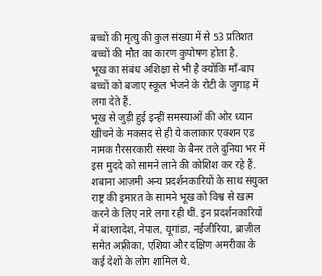बच्चों की मृत्यु की कुल संख्या में से 53 प्रतिशत बच्चों की मौत का कारण कुपोषण होता है.
भूख का संबंध अशिक्षा से भी है क्योंकि माँ-बाप बच्चों को बजाए स्कूल भेजने के रोटी के जुगाड़ में लगा देते हैं.
भूख से जुड़ी हुई इन्हीं समस्याओं की ओर ध्यान खींचने के मकसद से ही ये कलाकार एक्शन एड नामक ग़ैरसरकारी संस्था के बैनर तले दुनिया भर में इस मुददे को सामने लाने की कोशिश कर रहे हैं.
शबाना आज़मी अन्य प्रदर्शनकारियों के साथ संयुक्त राष्ट्र की इमारत के सामने भूख को विश्व से खत्म करने के लिए नारे लगा रही थीं. इन प्रदर्शनकारियों में बांग्लादेश, नेपाल, यूगांडा, नईजीरिया, ब्राज़ील समेत अफ़्रीका, एशिया और दक्षिण अमरीका के कई देशों के लोग शामिल थे.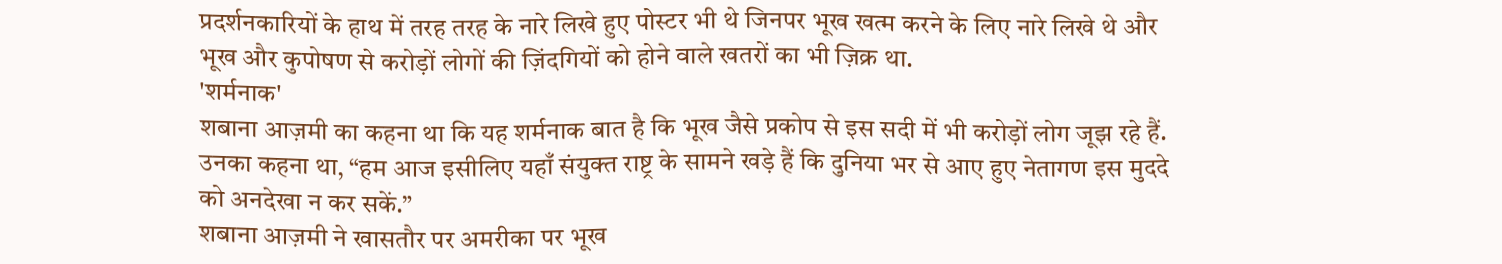प्रदर्शनकारियों के हाथ में तरह तरह के नारे लिखे हुए पोस्टर भी थे जिनपर भूख खत्म करने के लिए नारे लिखे थे और भूख और कुपोषण से करोड़ों लोगों की ज़िंदगियों को होने वाले खतरों का भी ज़िक्र था.
'शर्मनाक'
शबाना आज़मी का कहना था कि यह शर्मनाक बात है कि भूख जैसे प्रकोप से इस सदी में भी करोड़ों लोग जूझ रहे हैं. उनका कहना था, “हम आज इसीलिए यहाँ संयुक्त राष्ट्र के सामने खड़े हैं कि दुनिया भर से आए हुए नेतागण इस मुददे को अनदेखा न कर सकें.”
शबाना आज़मी ने खासतौर पर अमरीका पर भूख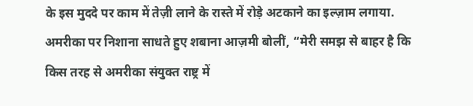के इस मुददे पर काम में तेज़ी लाने के रास्ते में रोड़े अटकाने का इल्ज़ाम लगाया.
अमरीका पर निशाना साधते हुए शबाना आज़मी बोलीं, “मेरी समझ से बाहर है कि किस तरह से अमरीका संयुक्त राष्ट्र में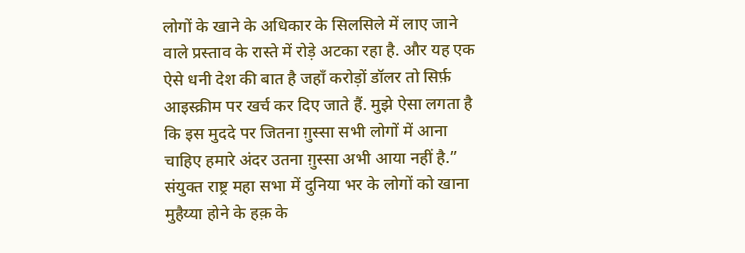लोगों के खाने के अधिकार के सिलसिले में लाए जाने वाले प्रस्ताव के रास्ते में रोड़े अटका रहा है. और यह एक ऐसे धनी देश की बात है जहाँ करोड़ों डॉलर तो सिर्फ़ आइस्क्रीम पर खर्च कर दिए जाते हैं. मुझे ऐसा लगता है कि इस मुददे पर जितना ग़ुस्सा सभी लोगों में आना चाहिए हमारे अंदर उतना ग़ुस्सा अभी आया नहीं है.”
संयुक्त राष्ट्र महा सभा में दुनिया भर के लोगों को खाना मुहैय्या होने के हक़ के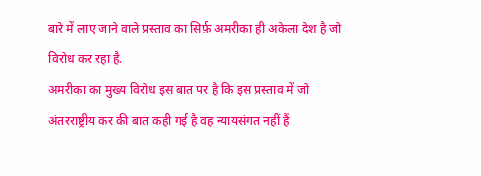बारे में लाए जाने वाले प्रस्ताव का सिर्फ़ अमरीका ही अकेला देश है जो विरोध कर रहा है.
अमरीका का मुख्य विरोध इस बात पर है कि इस प्रस्ताव में जो अंतरराष्ट्रीय कर की बात कही गई है वह न्यायसंगत नहीं हैं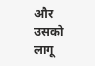और उसको लागू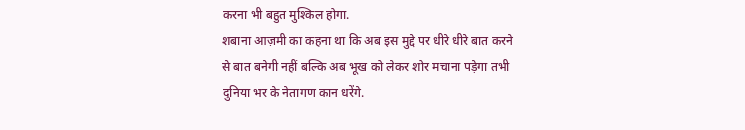करना भी बहुत मुश्किल होगा.
शबाना आज़मी का कहना था कि अब इस मुद्दे पर धीरे धीरे बात करने से बात बनेगी नहीं बल्कि अब भूख को लेकर शोर मचाना पड़ेगा तभी दुनिया भर के नेतागण कान धरेंगे.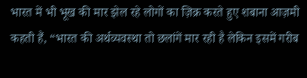भारत में भी भूख की मार झेल रहे लोगों का ज़िक्र करते हुए शबाना आज़मी कहती हैं, “भारत की अर्थव्यवस्था तो छलांगें मार रही है लेकिन इसमें गरीब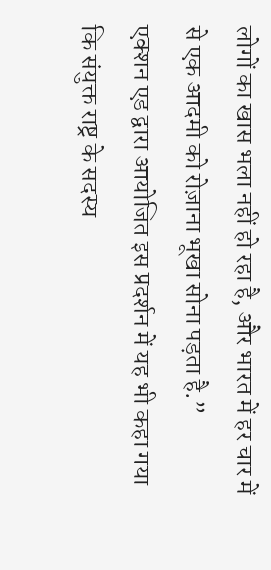लोगों का खास भला नहीं हो रहा है, और भारत में हर चार में से एक आदमी को रोज़ाना भूखा सोना पड़ता है.”
एक्शन एड द्वारा आयोजित इस प्रदर्शन में यह भी कहा गया कि संयुक्त राष्ट्र के सदस्य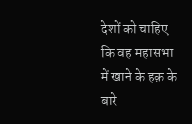देशों को चाहिए कि वह महासभा में खाने के हक़ के बारे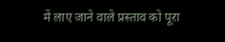में लाए जाने वाले प्रस्ताव को पूरा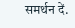समर्थन दें.